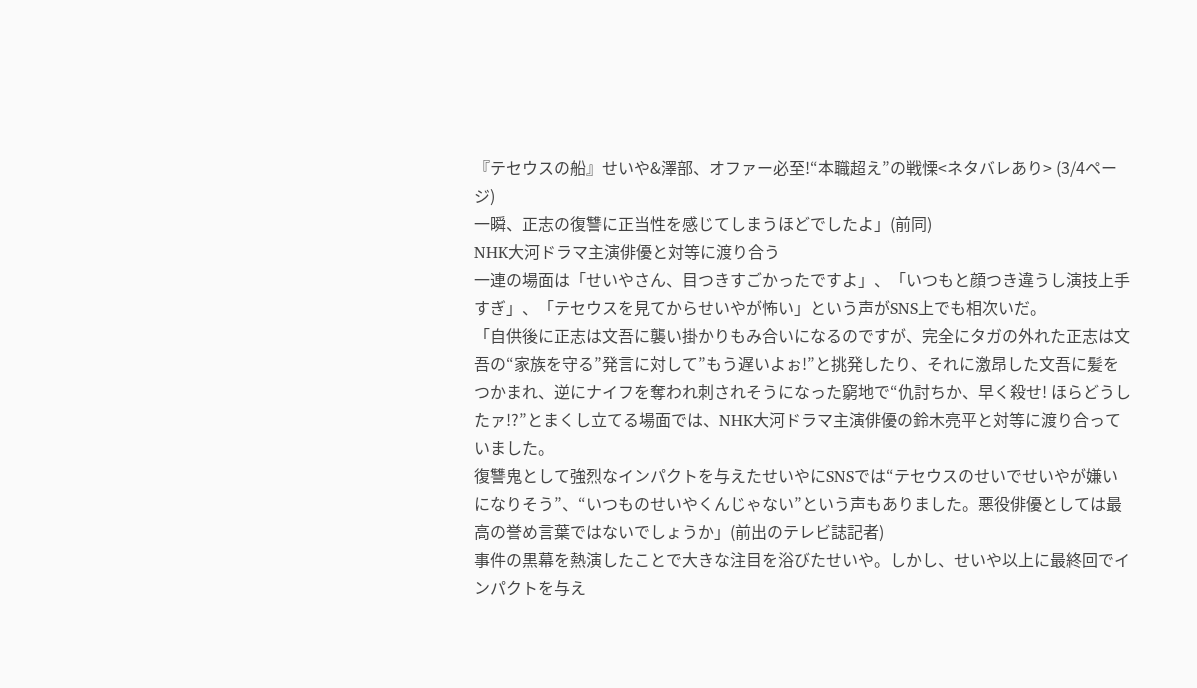『テセウスの船』せいや&澤部、オファー必至!“本職超え”の戦慄<ネタバレあり> (3/4ページ)
一瞬、正志の復讐に正当性を感じてしまうほどでしたよ」(前同)
NHK大河ドラマ主演俳優と対等に渡り合う
一連の場面は「せいやさん、目つきすごかったですよ」、「いつもと顔つき違うし演技上手すぎ」、「テセウスを見てからせいやが怖い」という声がSNS上でも相次いだ。
「自供後に正志は文吾に襲い掛かりもみ合いになるのですが、完全にタガの外れた正志は文吾の“家族を守る”発言に対して”もう遅いよぉ!”と挑発したり、それに激昂した文吾に髪をつかまれ、逆にナイフを奪われ刺されそうになった窮地で“仇討ちか、早く殺せ! ほらどうしたァ!?”とまくし立てる場面では、NHK大河ドラマ主演俳優の鈴木亮平と対等に渡り合っていました。
復讐鬼として強烈なインパクトを与えたせいやにSNSでは“テセウスのせいでせいやが嫌いになりそう”、“いつものせいやくんじゃない”という声もありました。悪役俳優としては最高の誉め言葉ではないでしょうか」(前出のテレビ誌記者)
事件の黒幕を熱演したことで大きな注目を浴びたせいや。しかし、せいや以上に最終回でインパクトを与え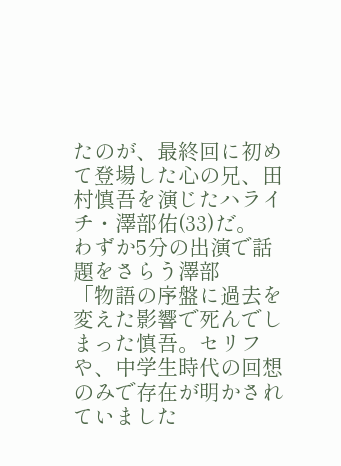たのが、最終回に初めて登場した心の兄、田村慎吾を演じたハライチ・澤部佑(33)だ。
わずか5分の出演で話題をさらう澤部
「物語の序盤に過去を変えた影響で死んでしまった慎吾。セリフや、中学生時代の回想のみで存在が明かされていました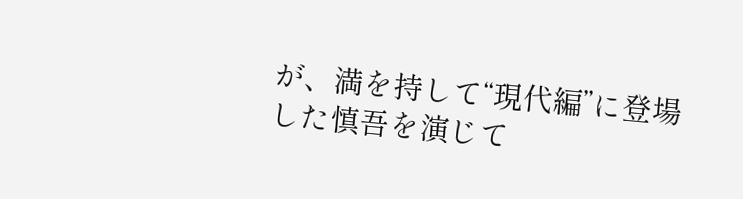が、満を持して“現代編”に登場した慎吾を演じて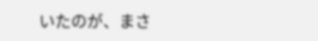いたのが、まさ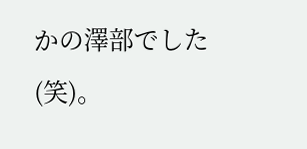かの澤部でした(笑)。